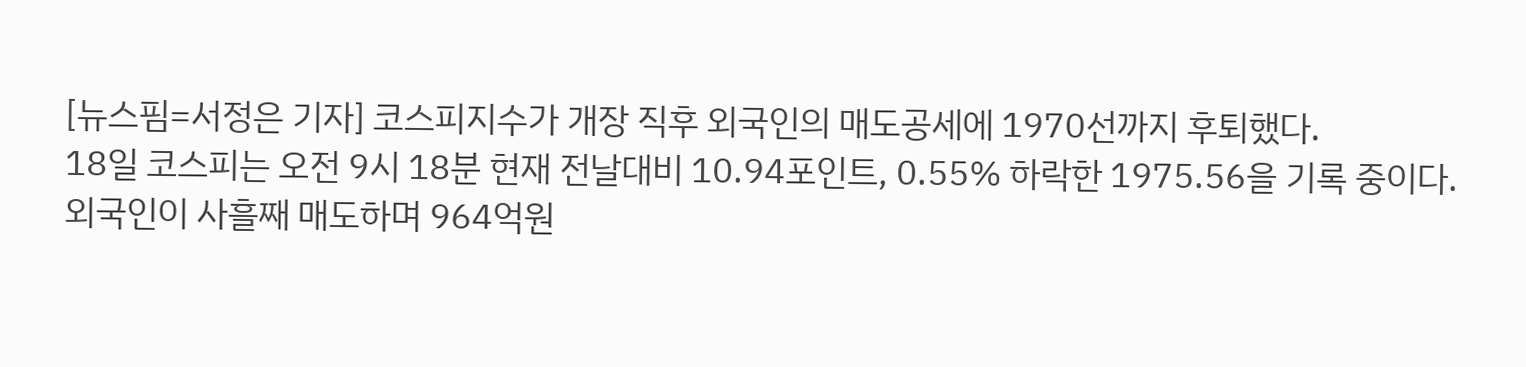[뉴스핌=서정은 기자] 코스피지수가 개장 직후 외국인의 매도공세에 1970선까지 후퇴했다.
18일 코스피는 오전 9시 18분 현재 전날대비 10.94포인트, 0.55% 하락한 1975.56을 기록 중이다.
외국인이 사흘째 매도하며 964억원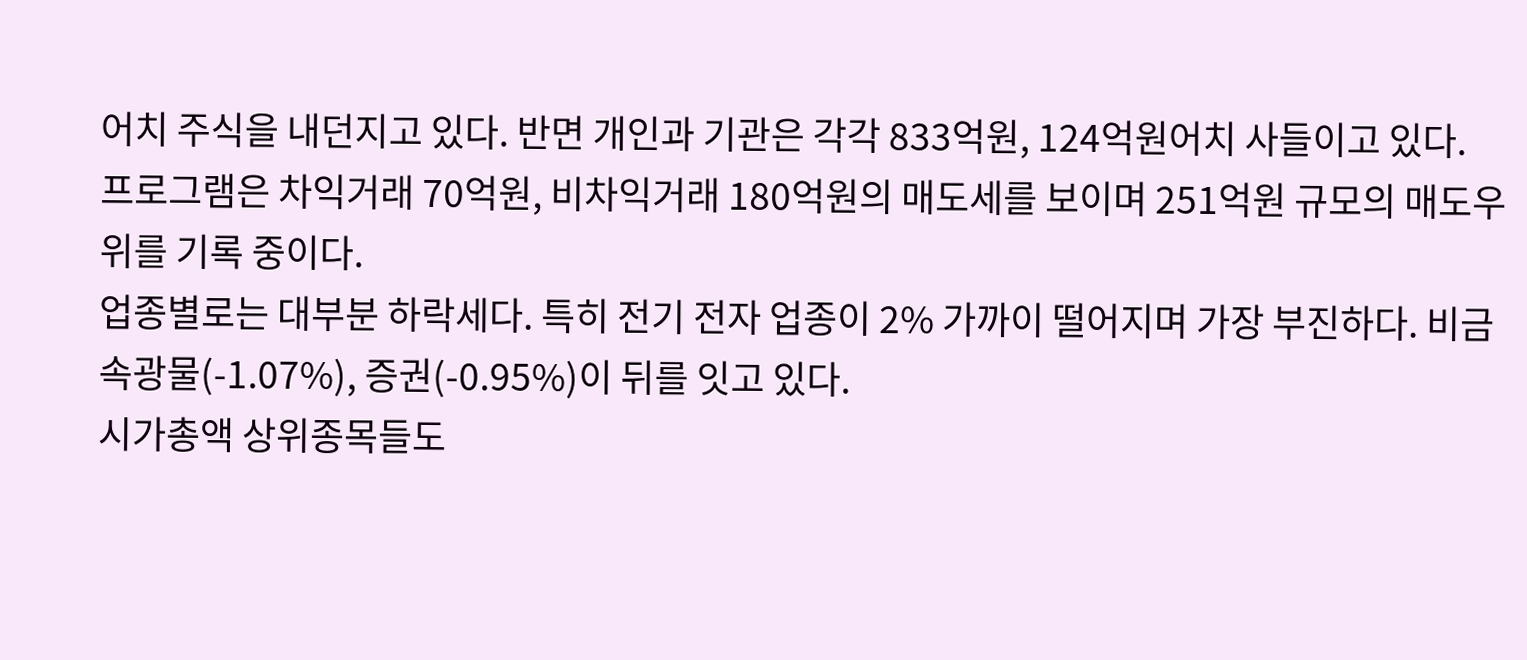어치 주식을 내던지고 있다. 반면 개인과 기관은 각각 833억원, 124억원어치 사들이고 있다.
프로그램은 차익거래 70억원, 비차익거래 180억원의 매도세를 보이며 251억원 규모의 매도우위를 기록 중이다.
업종별로는 대부분 하락세다. 특히 전기 전자 업종이 2% 가까이 떨어지며 가장 부진하다. 비금속광물(-1.07%), 증권(-0.95%)이 뒤를 잇고 있다.
시가총액 상위종목들도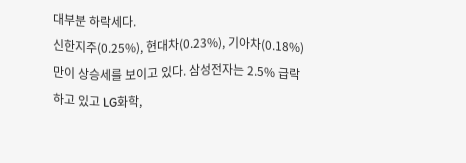대부분 하락세다.
신한지주(0.25%), 현대차(0.23%), 기아차(0.18%)만이 상승세를 보이고 있다. 삼성전자는 2.5% 급락하고 있고 LG화학,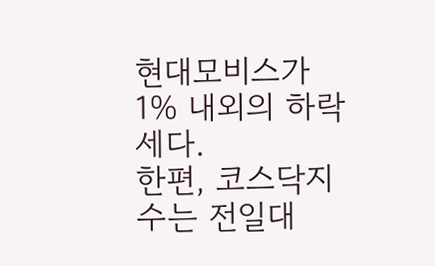현대모비스가 1% 내외의 하락세다.
한편, 코스닥지수는 전일대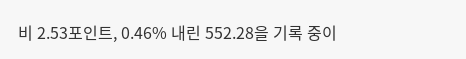비 2.53포인트, 0.46% 내린 552.28을 기록 중이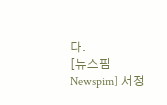다.
[뉴스핌 Newspim] 서정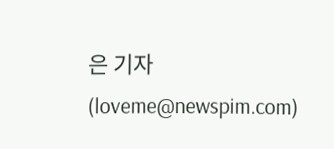은 기자 (loveme@newspim.com)